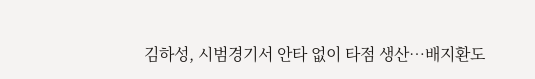김하성, 시범경기서 안타 없이 타점 생산…배지환도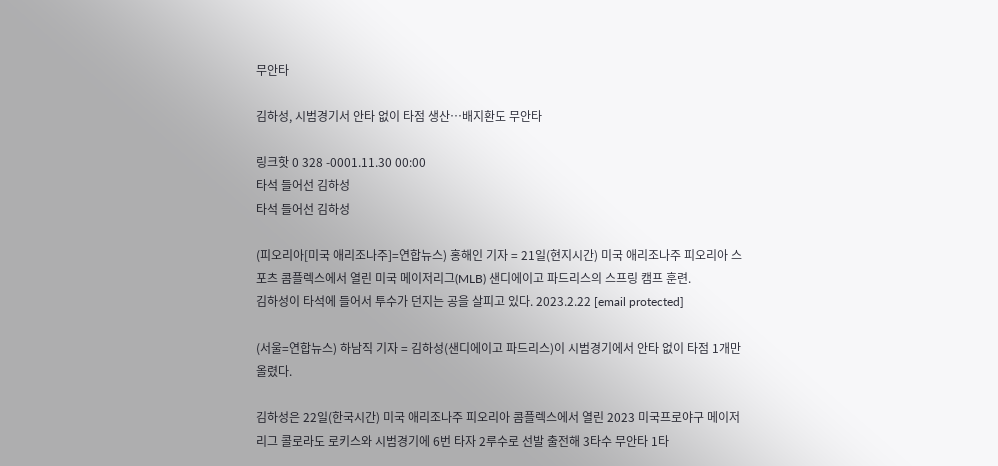무안타

김하성, 시범경기서 안타 없이 타점 생산…배지환도 무안타

링크핫 0 328 -0001.11.30 00:00
타석 들어선 김하성
타석 들어선 김하성

(피오리아[미국 애리조나주]=연합뉴스) 홍해인 기자 = 21일(현지시간) 미국 애리조나주 피오리아 스포츠 콤플렉스에서 열린 미국 메이저리그(MLB) 샌디에이고 파드리스의 스프링 캠프 훈련.
김하성이 타석에 들어서 투수가 던지는 공을 살피고 있다. 2023.2.22 [email protected]

(서울=연합뉴스) 하남직 기자 = 김하성(샌디에이고 파드리스)이 시범경기에서 안타 없이 타점 1개만 올렸다.

김하성은 22일(한국시간) 미국 애리조나주 피오리아 콤플렉스에서 열린 2023 미국프로야구 메이저리그 콜로라도 로키스와 시범경기에 6번 타자 2루수로 선발 출전해 3타수 무안타 1타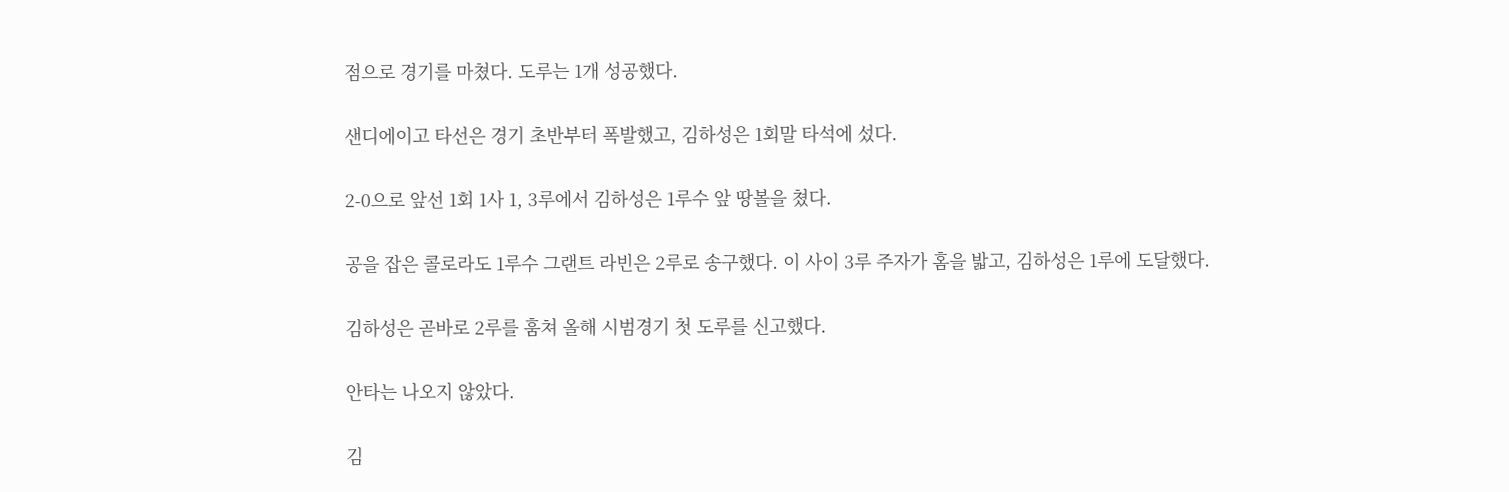점으로 경기를 마쳤다. 도루는 1개 성공했다.

샌디에이고 타선은 경기 초반부터 폭발했고, 김하성은 1회말 타석에 섰다.

2-0으로 앞선 1회 1사 1, 3루에서 김하성은 1루수 앞 땅볼을 쳤다.

공을 잡은 콜로라도 1루수 그랜트 라빈은 2루로 송구했다. 이 사이 3루 주자가 홈을 밟고, 김하성은 1루에 도달했다.

김하성은 곧바로 2루를 훔쳐 올해 시범경기 첫 도루를 신고했다.

안타는 나오지 않았다.

김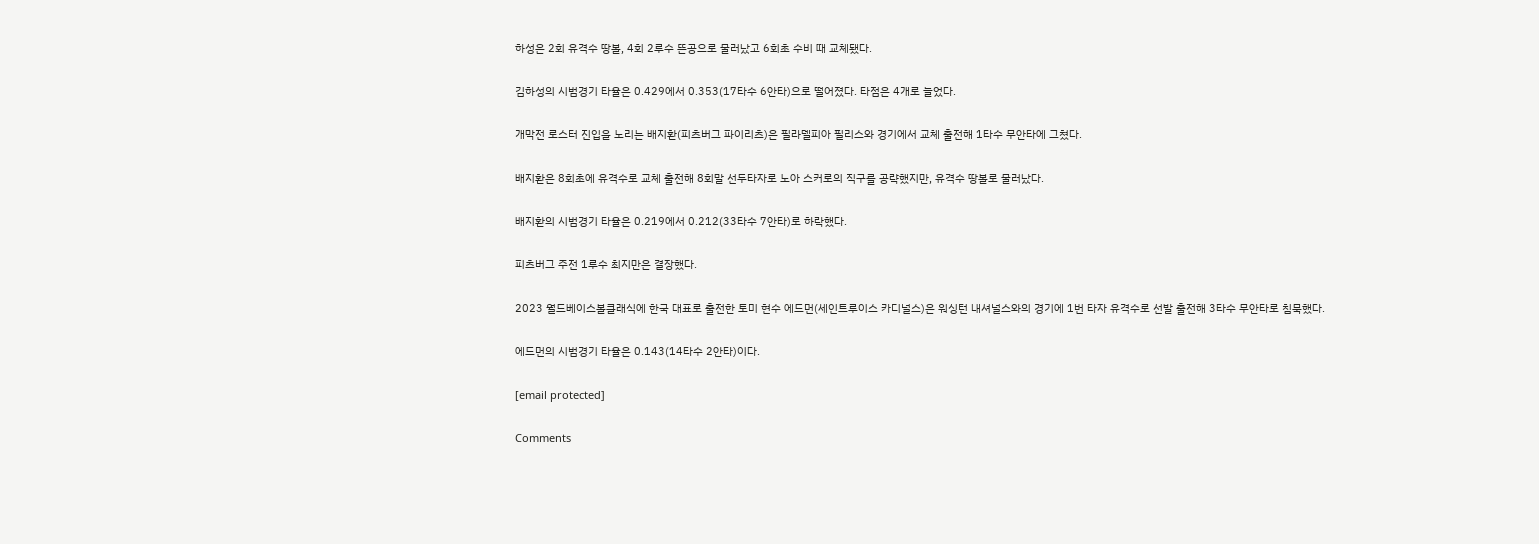하성은 2회 유격수 땅볼, 4회 2루수 뜬공으로 물러났고 6회초 수비 때 교체됐다.

김하성의 시범경기 타율은 0.429에서 0.353(17타수 6안타)으로 떨어졌다. 타점은 4개로 늘었다.

개막전 로스터 진입을 노리는 배지환(피츠버그 파이리츠)은 필라델피아 필리스와 경기에서 교체 출전해 1타수 무안타에 그쳤다.

배지환은 8회초에 유격수로 교체 출전해 8회말 선두타자로 노아 스커로의 직구를 공략했지만, 유격수 땅볼로 물러났다.

배지환의 시범경기 타율은 0.219에서 0.212(33타수 7안타)로 하락했다.

피츠버그 주전 1루수 최지만은 결장했다.

2023 월드베이스볼클래식에 한국 대표로 출전한 토미 현수 에드먼(세인트루이스 카디널스)은 워싱턴 내셔널스와의 경기에 1번 타자 유격수로 선발 출전해 3타수 무안타로 침묵했다.

에드먼의 시범경기 타율은 0.143(14타수 2안타)이다.

[email protected]

Comments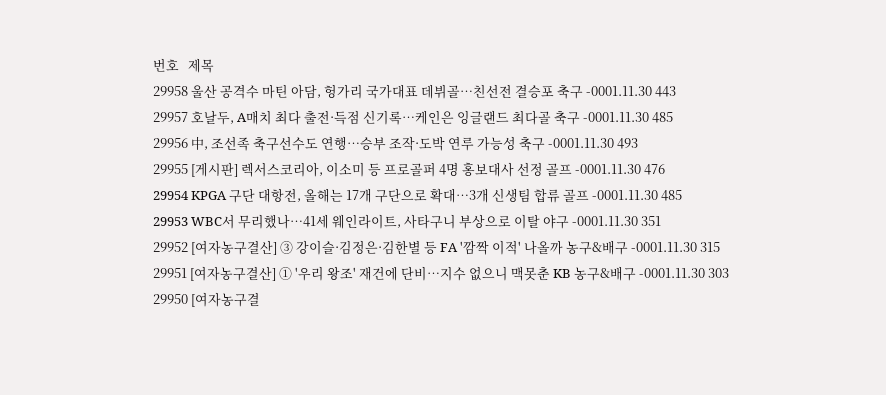번호   제목
29958 울산 공격수 마틴 아담, 헝가리 국가대표 데뷔골…친선전 결승포 축구 -0001.11.30 443
29957 호날두, A매치 최다 출전·득점 신기록…케인은 잉글랜드 최다골 축구 -0001.11.30 485
29956 中, 조선족 축구선수도 연행…승부 조작·도박 연루 가능성 축구 -0001.11.30 493
29955 [게시판] 렉서스코리아, 이소미 등 프로골퍼 4명 홍보대사 선정 골프 -0001.11.30 476
29954 KPGA 구단 대항전, 올해는 17개 구단으로 확대…3개 신생팀 합류 골프 -0001.11.30 485
29953 WBC서 무리했나…41세 웨인라이트, 사타구니 부상으로 이탈 야구 -0001.11.30 351
29952 [여자농구결산] ③ 강이슬·김정은·김한별 등 FA '깜짝 이적' 나올까 농구&배구 -0001.11.30 315
29951 [여자농구결산] ① '우리 왕조' 재건에 단비…지수 없으니 맥못춘 KB 농구&배구 -0001.11.30 303
29950 [여자농구결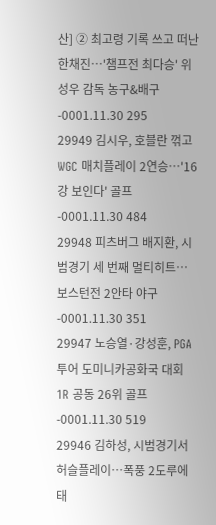산] ② 최고령 기록 쓰고 떠난 한채진…'챔프전 최다승' 위성우 감독 농구&배구 -0001.11.30 295
29949 김시우, 호블란 꺾고 WGC 매치플레이 2연승…'16강 보인다' 골프 -0001.11.30 484
29948 피츠버그 배지환, 시범경기 세 번째 멀티히트…보스턴전 2안타 야구 -0001.11.30 351
29947 노승열·강성훈, PGA 투어 도미니카공화국 대회 1R 공동 26위 골프 -0001.11.30 519
29946 김하성, 시범경기서 허슬플레이…폭풍 2도루에 태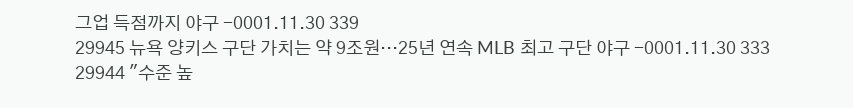그업 득점까지 야구 -0001.11.30 339
29945 뉴욕 양키스 구단 가치는 약 9조원…25년 연속 MLB 최고 구단 야구 -0001.11.30 333
29944 "수준 높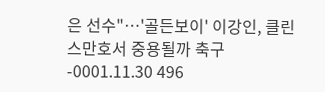은 선수"…'골든보이' 이강인, 클린스만호서 중용될까 축구 -0001.11.30 496